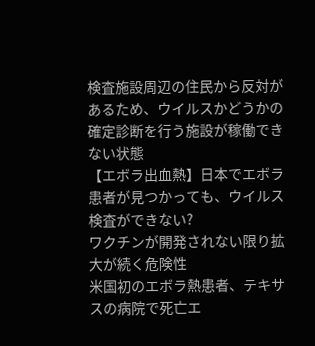検査施設周辺の住民から反対があるため、ウイルスかどうかの確定診断を行う施設が稼働できない状態
【エボラ出血熱】日本でエボラ患者が見つかっても、ウイルス検査ができない?
ワクチンが開発されない限り拡大が続く危険性
米国初のエボラ熱患者、テキサスの病院で死亡エ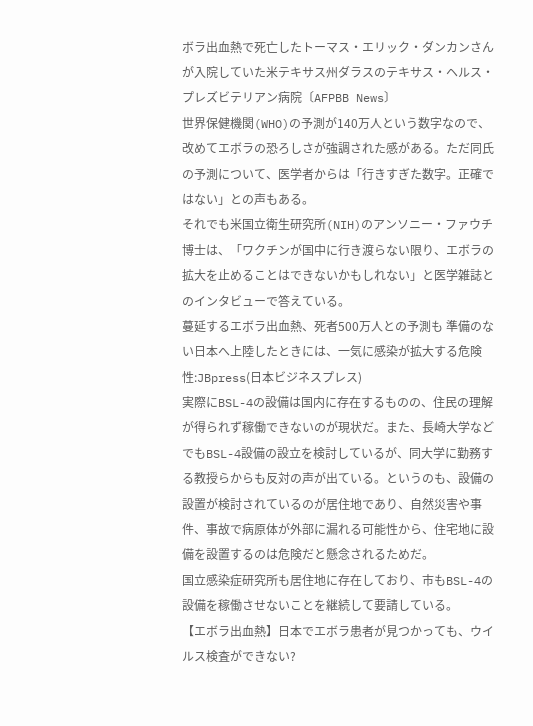ボラ出血熱で死亡したトーマス・エリック・ダンカンさんが入院していた米テキサス州ダラスのテキサス・ヘルス・プレズビテリアン病院〔AFPBB News〕
世界保健機関(WHO)の予測が140万人という数字なので、改めてエボラの恐ろしさが強調された感がある。ただ同氏の予測について、医学者からは「行きすぎた数字。正確ではない」との声もある。
それでも米国立衛生研究所(NIH)のアンソニー・ファウチ博士は、「ワクチンが国中に行き渡らない限り、エボラの拡大を止めることはできないかもしれない」と医学雑誌とのインタビューで答えている。
蔓延するエボラ出血熱、死者500万人との予測も 準備のない日本へ上陸したときには、一気に感染が拡大する危険性:JBpress(日本ビジネスプレス)
実際にBSL-4の設備は国内に存在するものの、住民の理解が得られず稼働できないのが現状だ。また、長崎大学などでもBSL-4設備の設立を検討しているが、同大学に勤務する教授らからも反対の声が出ている。というのも、設備の設置が検討されているのが居住地であり、自然災害や事件、事故で病原体が外部に漏れる可能性から、住宅地に設備を設置するのは危険だと懸念されるためだ。
国立感染症研究所も居住地に存在しており、市もBSL-4の設備を稼働させないことを継続して要請している。
【エボラ出血熱】日本でエボラ患者が見つかっても、ウイルス検査ができない?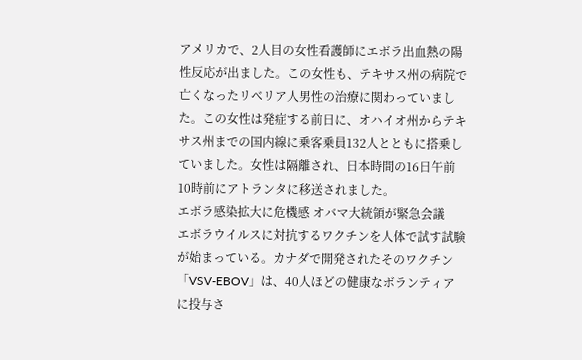アメリカで、2人目の女性看護師にエボラ出血熱の陽性反応が出ました。この女性も、テキサス州の病院で亡くなったリベリア人男性の治療に関わっていました。この女性は発症する前日に、オハイオ州からテキサス州までの国内線に乗客乗員132人とともに搭乗していました。女性は隔離され、日本時間の16日午前10時前にアトランタに移送されました。
エボラ感染拡大に危機感 オバマ大統領が緊急会議
エボラウイルスに対抗するワクチンを人体で試す試験が始まっている。カナダで開発されたそのワクチン「VSV-EBOV」は、40人ほどの健康なボランティアに投与さ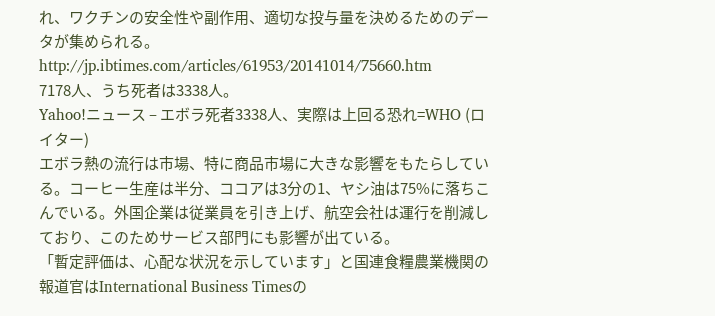れ、ワクチンの安全性や副作用、適切な投与量を決めるためのデータが集められる。
http://jp.ibtimes.com/articles/61953/20141014/75660.htm
7178人、うち死者は3338人。
Yahoo!ニュース – エボラ死者3338人、実際は上回る恐れ=WHO (ロイター)
エボラ熱の流行は市場、特に商品市場に大きな影響をもたらしている。コーヒー生産は半分、ココアは3分の1、ヤシ油は75%に落ちこんでいる。外国企業は従業員を引き上げ、航空会社は運行を削減しており、このためサービス部門にも影響が出ている。
「暫定評価は、心配な状況を示しています」と国連食糧農業機関の報道官はInternational Business Timesの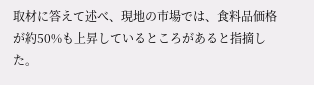取材に答えて述べ、現地の市場では、食料品価格が約50%も上昇しているところがあると指摘した。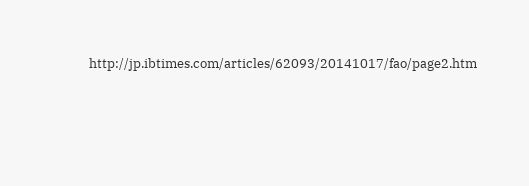http://jp.ibtimes.com/articles/62093/20141017/fao/page2.htm